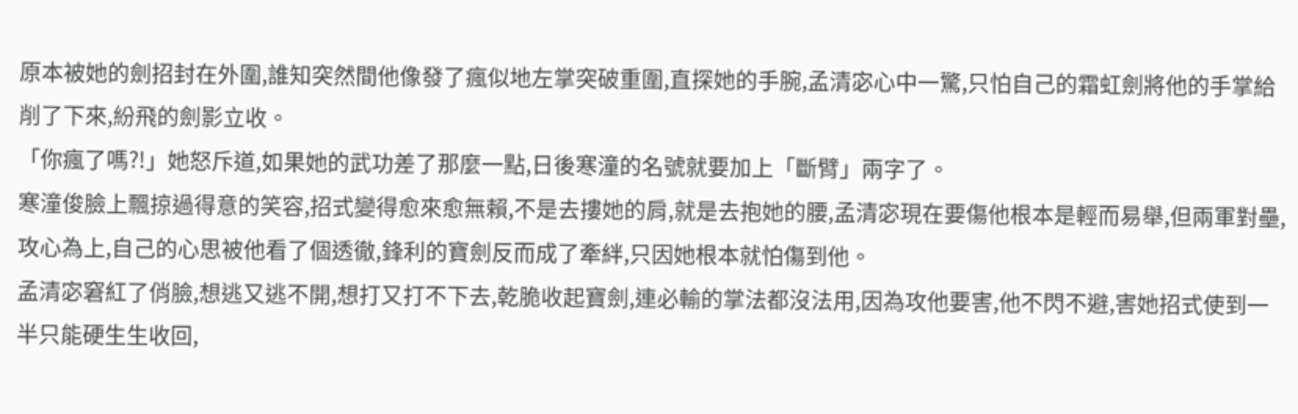原本被她的劍招封在外圍,誰知突然間他像發了瘋似地左掌突破重圍,直探她的手腕,孟清宓心中一驚,只怕自己的霜虹劍將他的手掌給削了下來,紛飛的劍影立收。
「你瘋了嗎?!」她怒斥道,如果她的武功差了那麼一點,日後寒潼的名號就要加上「斷臂」兩字了。
寒潼俊臉上飄掠過得意的笑容,招式變得愈來愈無賴,不是去摟她的肩,就是去抱她的腰,孟清宓現在要傷他根本是輕而易舉,但兩軍對壘,攻心為上,自己的心思被他看了個透徹,鋒利的寶劍反而成了牽絆,只因她根本就怕傷到他。
孟清宓窘紅了俏臉,想逃又逃不開,想打又打不下去,乾脆收起寶劍,連必輸的掌法都沒法用,因為攻他要害,他不閃不避,害她招式使到一半只能硬生生收回,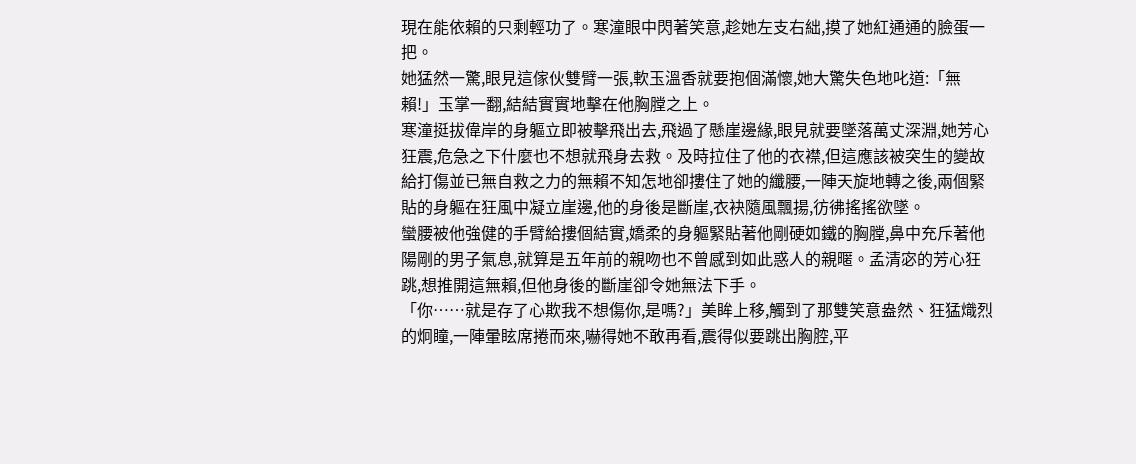現在能依賴的只剩輕功了。寒潼眼中閃著笑意,趁她左支右絀,摸了她紅通通的臉蛋一把。
她猛然一驚,眼見這傢伙雙臂一張,軟玉溫香就要抱個滿懷,她大驚失色地叱道:「無賴!」玉掌一翻,結結實實地擊在他胸膛之上。
寒潼挺拔偉岸的身軀立即被擊飛出去,飛過了懸崖邊緣,眼見就要墜落萬丈深淵,她芳心狂震,危急之下什麼也不想就飛身去救。及時拉住了他的衣襟,但這應該被突生的變故給打傷並已無自救之力的無賴不知怎地卻摟住了她的纖腰,一陣天旋地轉之後,兩個緊貼的身軀在狂風中凝立崖邊,他的身後是斷崖,衣袂隨風飄揚,彷彿搖搖欲墜。
蠻腰被他強健的手臂給摟個結實,嬌柔的身軀緊貼著他剛硬如鐵的胸膛,鼻中充斥著他陽剛的男子氣息,就算是五年前的親吻也不曾感到如此惑人的親暱。孟清宓的芳心狂跳,想推開這無賴,但他身後的斷崖卻令她無法下手。
「你……就是存了心欺我不想傷你,是嗎?」美眸上移,觸到了那雙笑意盎然、狂猛熾烈的炯瞳,一陣暈眩席捲而來,嚇得她不敢再看,震得似要跳出胸腔,平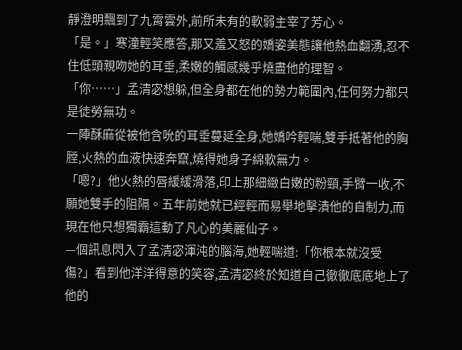靜澄明飄到了九霄雲外,前所未有的軟弱主宰了芳心。
「是。」寒潼輕笑應答,那又羞又怒的嬌姿美態讓他熱血翻湧,忍不住低頭親吻她的耳垂,柔嫩的觸感幾乎燒盡他的理智。
「你……」孟清宓想躲,但全身都在他的勢力範圍內,任何努力都只是徒勞無功。
一陣酥麻從被他含吮的耳垂蔓延全身,她嬌吟輕喘,雙手抵著他的胸膛,火熱的血液快速奔竄,燒得她身子綿軟無力。
「嗯?」他火熱的唇緩緩滑落,印上那細緻白嫩的粉頸,手臂一收,不願她雙手的阻隔。五年前她就已經輕而易舉地擊潰他的自制力,而現在他只想獨霸這動了凡心的美麗仙子。
—個訊息閃入了孟清宓渾沌的腦海,她輕喘道:「你根本就沒受傷?」看到他洋洋得意的笑容,孟清宓終於知道自己徹徹底底地上了他的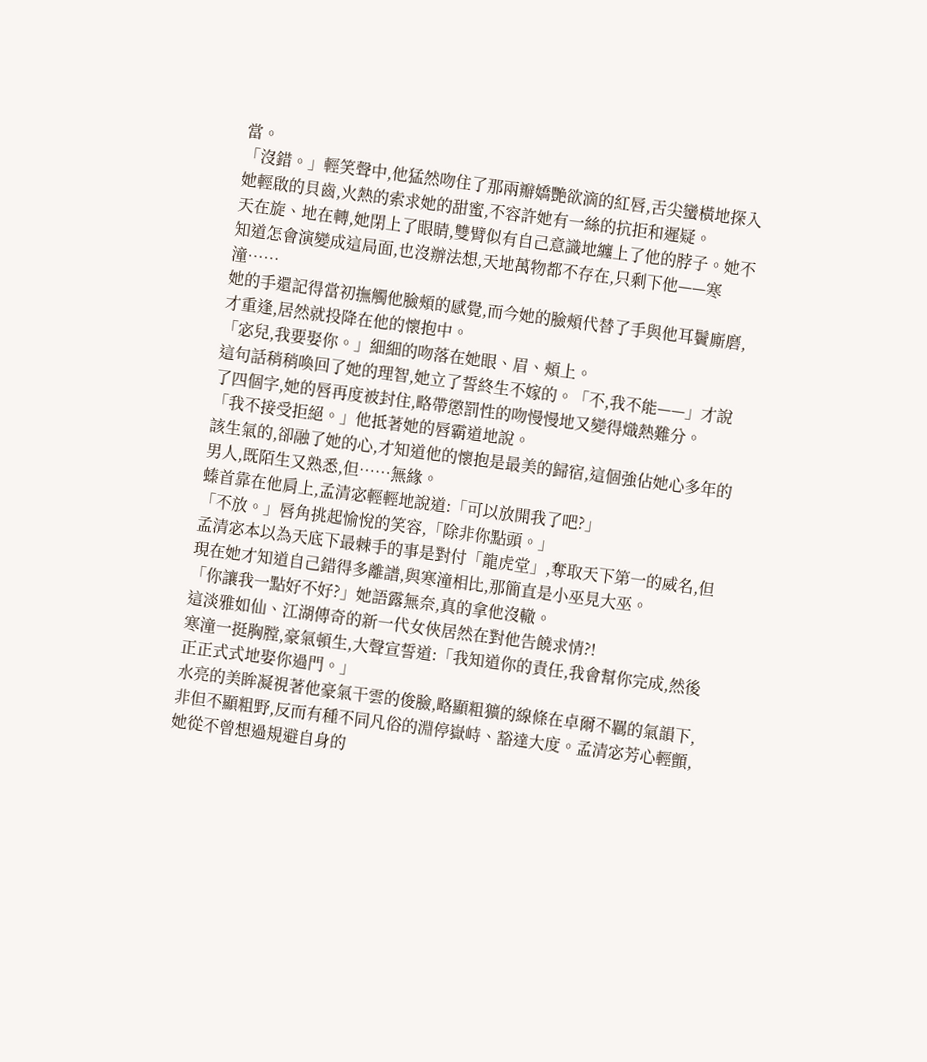當。
「沒錯。」輕笑聲中,他猛然吻住了那兩瓣嬌艷欲滴的紅唇,舌尖蠻橫地探入她輕啟的貝齒,火熱的索求她的甜蜜,不容許她有一絲的抗拒和遲疑。
天在旋、地在轉,她閉上了眼睛,雙臂似有自己意識地纏上了他的脖子。她不知道怎會演變成這局面,也沒辦法想,天地萬物都不存在,只剩下他——寒潼……
她的手還記得當初撫觸他臉頰的感覺,而今她的臉頰代替了手與他耳鬢廝磨,才重逢,居然就投降在他的懷抱中。
「宓兒,我要娶你。」細細的吻落在她眼、眉、頰上。
這句話稍稍喚回了她的理智,她立了誓終生不嫁的。「不,我不能——」才說了四個字,她的唇再度被封住,略帶懲罰性的吻慢慢地又變得熾熱難分。
「我不接受拒絕。」他抵著她的唇霸道地說。
該生氣的,卻融了她的心,才知道他的懷抱是最美的歸宿,這個強佔她心多年的男人,既陌生又熟悉,但……無緣。
螓首靠在他肩上,孟清宓輕輕地說道:「可以放開我了吧?」
「不放。」唇角挑起愉悅的笑容,「除非你點頭。」
孟清宓本以為天底下最棘手的事是對付「龍虎堂」,奪取天下第一的威名,但現在她才知道自己錯得多離譜,與寒潼相比,那簡直是小巫見大巫。
「你讓我一點好不好?」她語露無奈,真的拿他沒轍。
這淡雅如仙、江湖傳奇的新一代女俠居然在對他告饒求情?!
寒潼一挺胸膛,豪氣頓生,大聲宣誓道:「我知道你的責任,我會幫你完成,然後正正式式地娶你過門。」
水亮的美眸凝視著他豪氣干雲的俊臉,略顯粗獷的線條在卓爾不羈的氣韻下,非但不顯粗野,反而有種不同凡俗的淵停嶽峙、豁達大度。孟清宓芳心輕顫,她從不曾想過規避自身的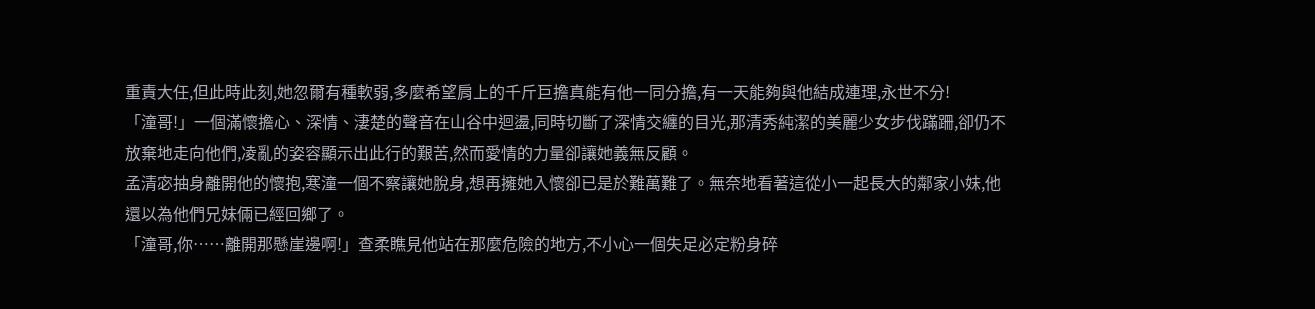重責大任,但此時此刻,她忽爾有種軟弱,多麼希望肩上的千斤巨擔真能有他一同分擔,有一天能夠與他結成連理,永世不分!
「潼哥!」一個滿懷擔心、深情、淒楚的聲音在山谷中迴盪,同時切斷了深情交纏的目光,那清秀純潔的美麗少女步伐蹣跚,卻仍不放棄地走向他們,凌亂的姿容顯示出此行的艱苦,然而愛情的力量卻讓她義無反顧。
孟清宓抽身離開他的懷抱,寒潼一個不察讓她脫身,想再擁她入懷卻已是於難萬難了。無奈地看著這從小一起長大的鄰家小妹,他還以為他們兄妹倆已經回鄉了。
「潼哥,你……離開那懸崖邊啊!」查柔瞧見他站在那麼危險的地方,不小心一個失足必定粉身碎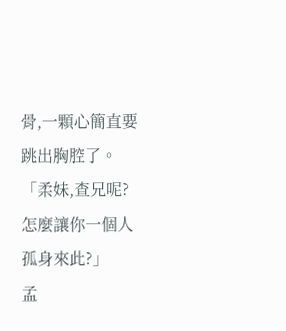骨,一顆心簡直要跳出胸腔了。
「柔妹,查兄呢?怎麼讓你一個人孤身來此?」
孟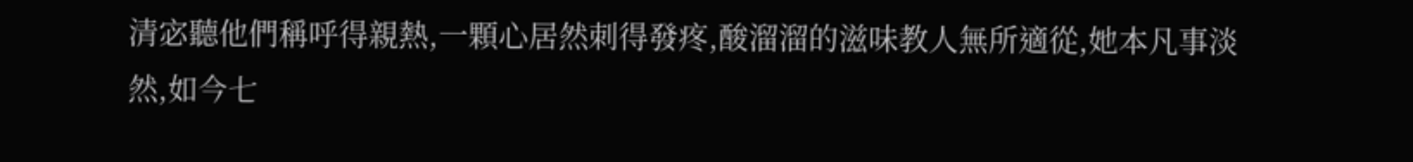清宓聽他們稱呼得親熱,一顆心居然刺得發疼,酸溜溜的滋味教人無所適從,她本凡事淡然,如今七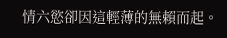情六慾卻因這輕薄的無賴而起。